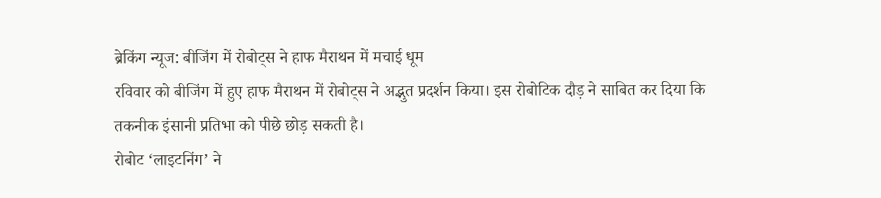ब्रेकिंग न्यूज: बीजिंग में रोबोट्स ने हाफ मैराथन में मचाई धूम
रविवार को बीजिंग में हुए हाफ मैराथन में रोबोट्स ने अद्भुत प्रदर्शन किया। इस रोबोटिक दौड़ ने साबित कर दिया कि तकनीक इंसानी प्रतिभा को पीछे छोड़ सकती है।
रोबोट ‘लाइटनिंग’ ने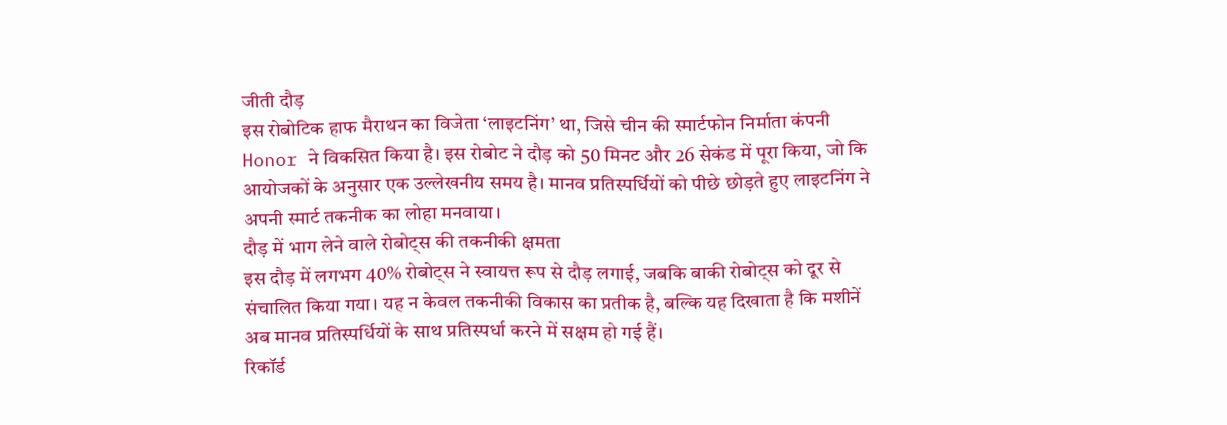जीती दौड़
इस रोबोटिक हाफ मैराथन का विजेता ‘लाइटनिंग’ था, जिसे चीन की स्मार्टफोन निर्माता कंपनी Honor ने विकसित किया है। इस रोबोट ने दौड़ को 50 मिनट और 26 सेकंड में पूरा किया, जो कि आयोजकों के अनुसार एक उल्लेखनीय समय है। मानव प्रतिस्पर्धियों को पीछे छोड़ते हुए लाइटनिंग ने अपनी स्मार्ट तकनीक का लोहा मनवाया।
दौड़ में भाग लेने वाले रोबोट्स की तकनीकी क्षमता
इस दौड़ में लगभग 40% रोबोट्स ने स्वायत्त रूप से दौड़ लगाई, जबकि बाकी रोबोट्स को दूर से संचालित किया गया। यह न केवल तकनीकी विकास का प्रतीक है, बल्कि यह दिखाता है कि मशीनें अब मानव प्रतिस्पर्धियों के साथ प्रतिस्पर्धा करने में सक्षम हो गई हैं।
रिकॉर्ड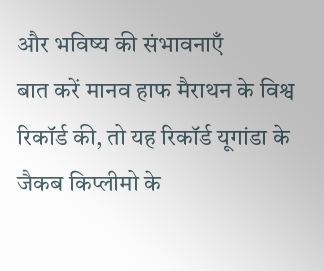और भविष्य की संभावनाएँ
बात करें मानव हाफ मैराथन के विश्व रिकॉर्ड की, तो यह रिकॉर्ड यूगांडा के जैकब किप्लीमो के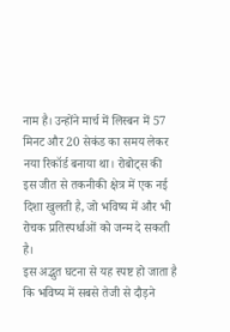नाम है। उन्होंने मार्च में लिस्बन में 57 मिनट और 20 सेकंड का समय लेकर नया रिकॉर्ड बनाया था। रोबोट्स की इस जीत से तकनीकी क्षेत्र में एक नई दिशा खुलती है, जो भविष्य में और भी रोचक प्रतिस्पर्धाओं को जन्म दे सकती है।
इस अद्भुत घटना से यह स्पष्ट हो जाता है कि भविष्य में सबसे तेजी से दौड़ने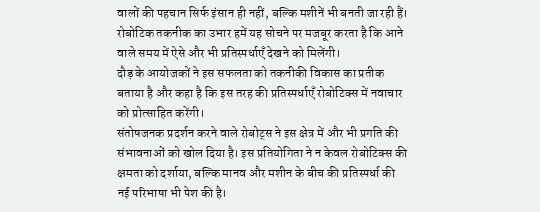वालों की पहचान सिर्फ इंसान ही नहीं, बल्कि मशीनें भी बनती जा रही हैं। रोबोटिक तकनीक का उभार हमें यह सोचने पर मजबूर करता है कि आने वाले समय में ऐसे और भी प्रतिस्पर्धाएँ देखने को मिलेंगी।
दौड़ के आयोजकों ने इस सफलता को तकनीकी विकास का प्रतीक बताया है और कहा है कि इस तरह की प्रतिस्पर्धाएँ रोबोटिक्स में नवाचार को प्रोत्साहित करेंगी।
संतोषजनक प्रदर्शन करने वाले रोबोट्स ने इस क्षेत्र में और भी प्रगति की संभावनाओं को खोल दिया है। इस प्रतियोगिता ने न केवल रोबोटिक्स की क्षमता को दर्शाया, बल्कि मानव और मशीन के बीच की प्रतिस्पर्धा की नई परिभाषा भी पेश की है।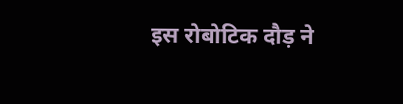इस रोबोटिक दौड़ ने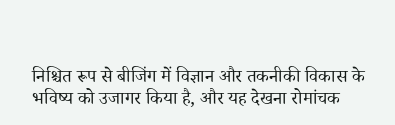निश्चित रूप से बीजिंग में विज्ञान और तकनीकी विकास के भविष्य को उजागर किया है, और यह देखना रोमांचक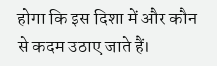होगा कि इस दिशा में और कौन से कदम उठाए जाते हैं।